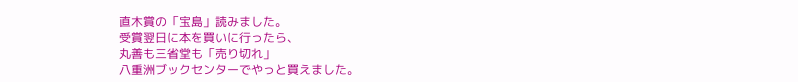直木賞の「宝島」読みました。
受賞翌日に本を買いに行ったら、
丸善も三省堂も「売り切れ」
八重洲ブックセンターでやっと買えました。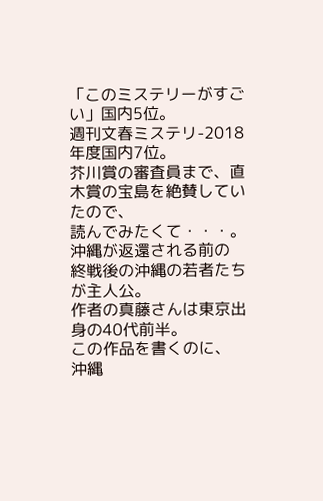「このミステリーがすごい」国内5位。
週刊文春ミステリ-2018年度国内7位。
芥川賞の審査員まで、直木賞の宝島を絶賛していたので、
読んでみたくて・・・。
沖縄が返還される前の
終戦後の沖縄の若者たちが主人公。
作者の真藤さんは東京出身の40代前半。
この作品を書くのに、
沖縄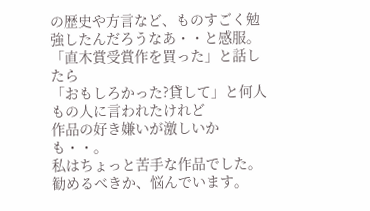の歴史や方言など、ものすごく勉強したんだろうなあ・・と感服。
「直木賞受賞作を買った」と話したら
「おもしろかった?貸して」と何人もの人に言われたけれど
作品の好き嫌いが激しいかも・・。
私はちょっと苦手な作品でした。
勧めるべきか、悩んでいます。